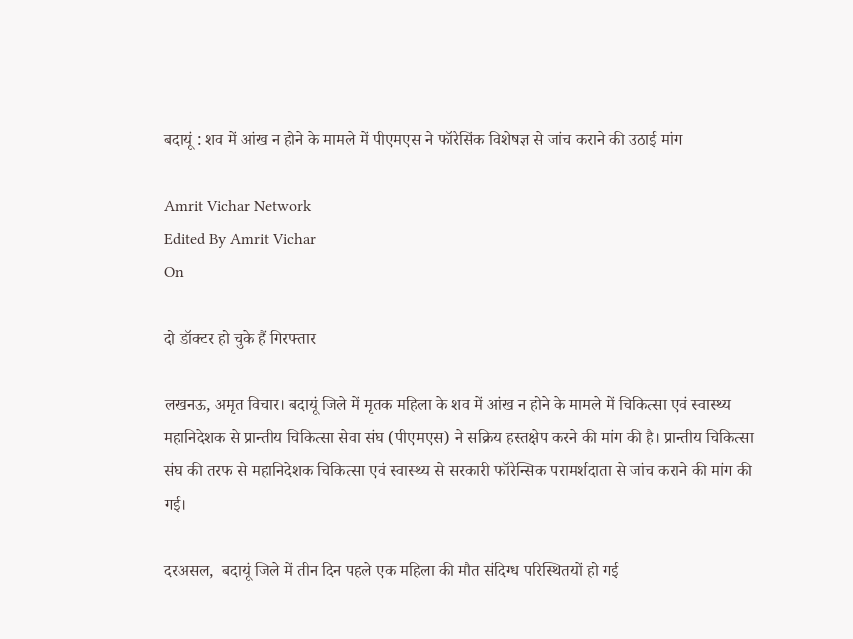बदायूं : शव में आंख न होने के मामले में पीएमएस ने फॉरेसिंक विशेषज्ञ से जांच कराने की उठाई मांग

Amrit Vichar Network
Edited By Amrit Vichar
On

दो डॉक्टर हो चुके हैं गिरफ्तार

लखनऊ, अमृत विचार। बदायूं जिले में मृतक महिला के शव में आंख न होने के मामले में चिकित्सा एवं स्वास्थ्य महानिदेशक से प्रान्तीय चिकित्सा सेवा संघ (पीएमएस) ने सक्रिय हस्तक्षेप करने की मांग की है। प्रान्तीय चिकित्सा संघ की तरफ से महानिदेशक चिकित्सा एवं स्वास्थ्य से सरकारी फॉरेन्सिक परामर्शदाता से जांच कराने की मांग की गई।

दरअसल,  बदायूं जिले में तीन दिन पहले एक महिला की मौत संदिग्ध परिस्थितयों हो गई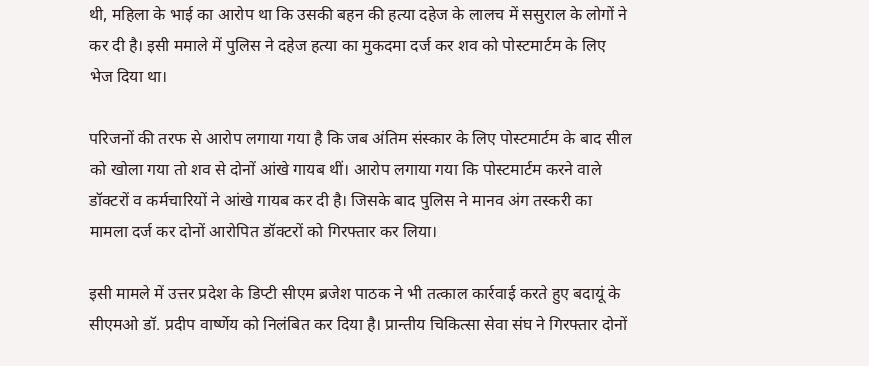थी, महिला के भाई का आरोप था कि उसकी बहन की हत्या दहेज के लालच में ससुराल के लोगों ने कर दी है। इसी ममाले में पुलिस ने दहेज हत्या का मुकदमा दर्ज कर शव को पोस्टमार्टम के लिए भेज दिया था।

परिजनों की तरफ से आरोप लगाया गया है कि जब अंतिम संस्कार के लिए पोस्टमार्टम के बाद सील को खोला गया तो शव से दोनों आंखे गायब थीं। आरोप लगाया गया कि पोस्टमार्टम करने वाले डॉक्टरों व कर्मचारियों ने आंखे गायब कर दी है। जिसके बाद पुलिस ने मानव अंग तस्करी का मामला दर्ज कर दोनों आरोपित डॉक्टरों को गिरफ्तार कर लिया।

इसी मामले में उत्तर प्रदेश के डिप्टी सीएम ब्रजेश पाठक ने भी तत्काल कार्रवाई करते हुए बदायूं के सीएमओ डॉ. प्रदीप वार्ष्णेय को निलंबित कर दिया है। प्रान्तीय चिकित्सा सेवा संघ ने गिरफ्तार दोनों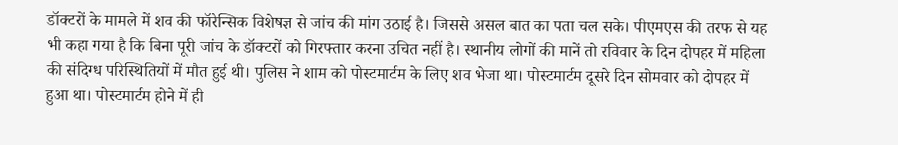डॉक्टरों के मामले में शव की फॉरेन्सिक विशेषज्ञ से जांच की मांग उठाई है। जिससे असल बात का पता चल सके। पीएमएस की तरफ से यह भी कहा गया है कि बिना पूरी जांच के डॉक्टरों को गिरफ्तार करना उचित नहीं है। स्थानीय लोगों की मानें तो रविवार के दिन दोपहर में महिला की संदिग्ध परिस्थितियों में मौत हुई थी। पुलिस ने शाम को पोस्टमार्टम के लिए शव भेजा था। पोस्टमार्टम दूसरे दिन सोमवार को दोपहर में हुआ था। पोस्टमार्टम होने में ही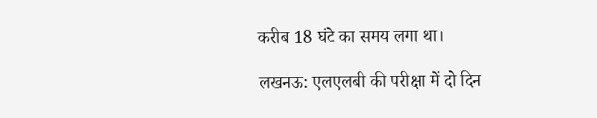करीब 18 घंटे का समय लगा था।

लखनऊ: एलएलबी की परीक्षा में दो दिन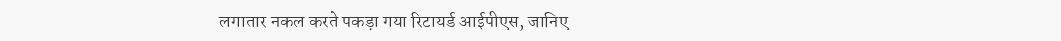लगातार नकल करते पकड़ा गया रिटायर्ड आईपीएस, जानिए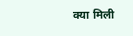क्या मिली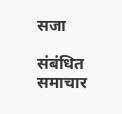सजा

संबंधित समाचार